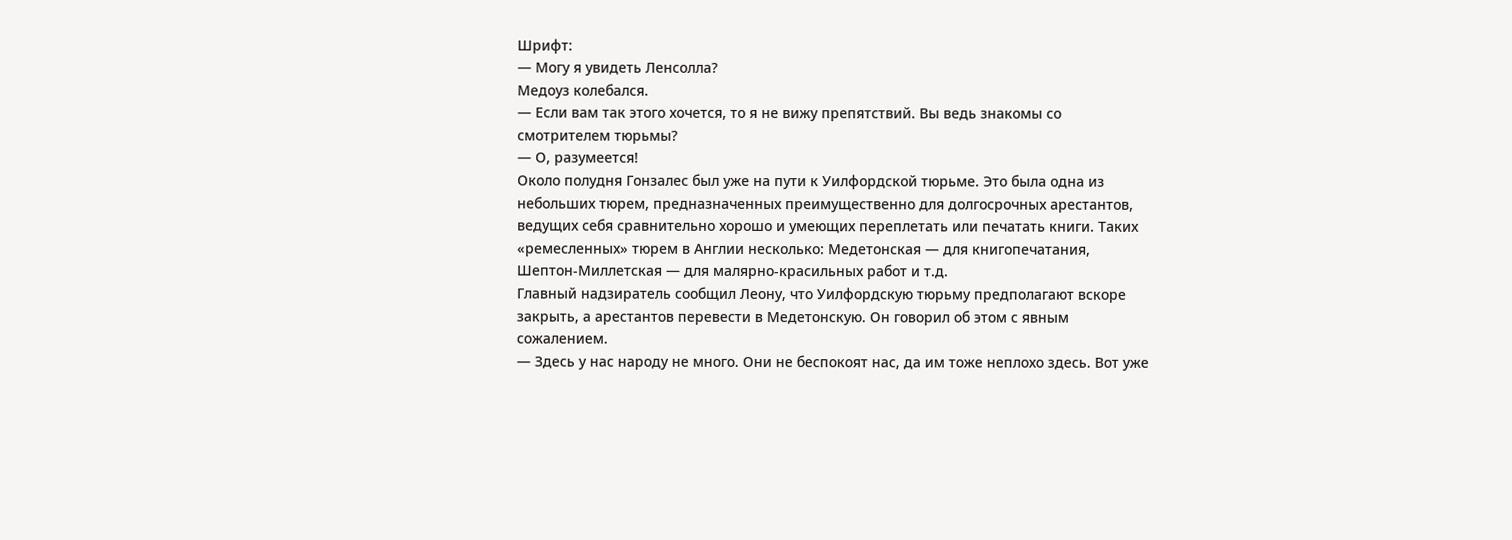Шрифт:
— Могу я увидеть Ленсолла?
Медоуз колебался.
— Если вам так этого хочется, то я не вижу препятствий. Вы ведь знакомы со смотрителем тюрьмы?
— О, разумеется!
Около полудня Гонзалес был уже на пути к Уилфордской тюрьме. Это была одна из небольших тюрем, предназначенных преимущественно для долгосрочных арестантов, ведущих себя сравнительно хорошо и умеющих переплетать или печатать книги. Таких «ремесленных» тюрем в Англии несколько: Медетонская — для книгопечатания, Шептон-Миллетская — для малярно-красильных работ и т.д.
Главный надзиратель сообщил Леону, что Уилфордскую тюрьму предполагают вскоре закрыть, а арестантов перевести в Медетонскую. Он говорил об этом с явным сожалением.
— Здесь у нас народу не много. Они не беспокоят нас, да им тоже неплохо здесь. Вот уже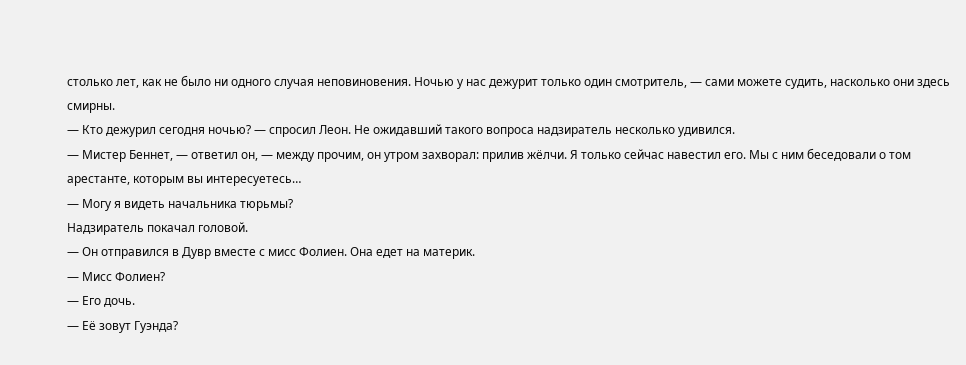столько лет, как не было ни одного случая неповиновения. Ночью у нас дежурит только один смотритель, — сами можете судить, насколько они здесь смирны.
— Кто дежурил сегодня ночью? — спросил Леон. Не ожидавший такого вопроса надзиратель несколько удивился.
— Мистер Беннет, — ответил он, — между прочим, он утром захворал: прилив жёлчи. Я только сейчас навестил его. Мы с ним беседовали о том арестанте, которым вы интересуетесь…
— Могу я видеть начальника тюрьмы?
Надзиратель покачал головой.
— Он отправился в Дувр вместе с мисс Фолиен. Она едет на материк.
— Мисс Фолиен?
— Его дочь.
— Её зовут Гуэнда?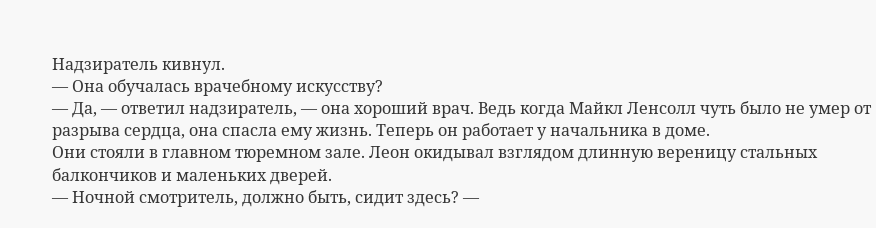Надзиратель кивнул.
— Она обучалась врачебному искусству?
— Да, — ответил надзиратель, — она хороший врач. Ведь когда Майкл Ленсолл чуть было не умер от разрыва сердца, она спасла ему жизнь. Теперь он работает у начальника в доме.
Они стояли в главном тюремном зале. Леон окидывал взглядом длинную вереницу стальных балкончиков и маленьких дверей.
— Ночной смотритель, должно быть, сидит здесь? —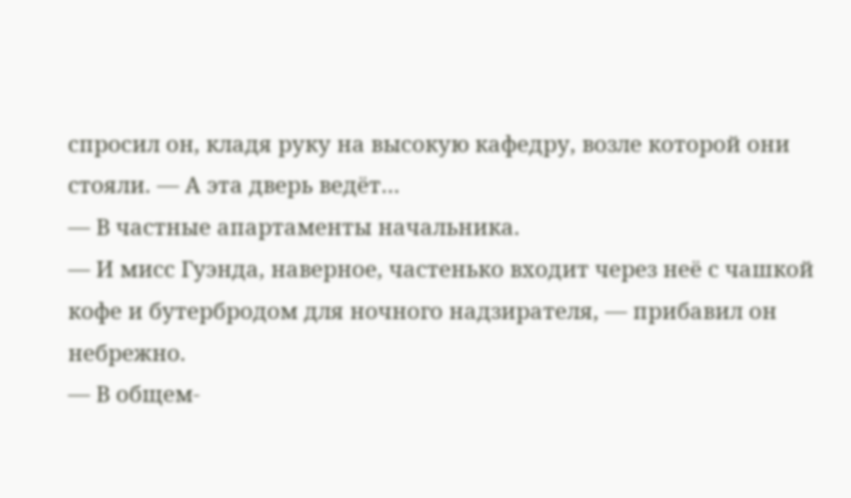спросил он, кладя руку на высокую кафедру, возле которой они стояли. — А эта дверь ведёт…
— В частные апартаменты начальника.
— И мисс Гуэнда, наверное, частенько входит через неё с чашкой кофе и бутербродом для ночного надзирателя, — прибавил он небрежно.
— В общем-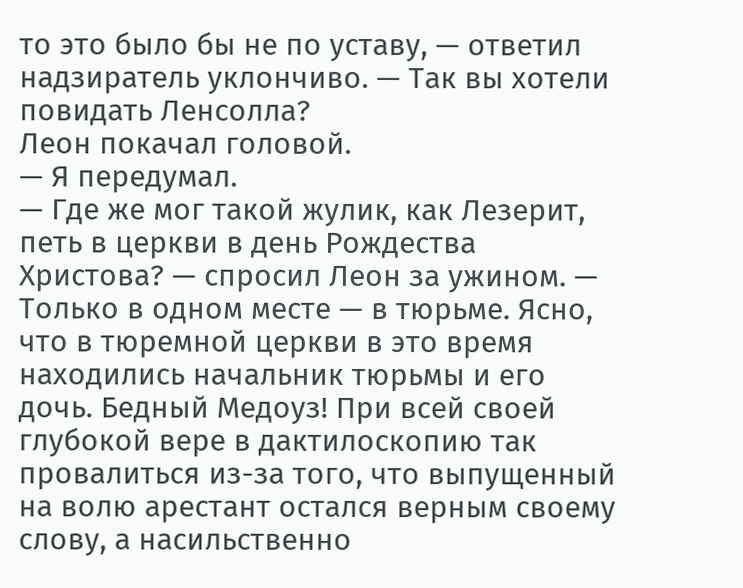то это было бы не по уставу, — ответил надзиратель уклончиво. — Так вы хотели повидать Ленсолла?
Леон покачал головой.
— Я передумал.
— Где же мог такой жулик, как Лезерит, петь в церкви в день Рождества Христова? — спросил Леон за ужином. — Только в одном месте — в тюрьме. Ясно, что в тюремной церкви в это время находились начальник тюрьмы и его дочь. Бедный Медоуз! При всей своей глубокой вере в дактилоскопию так провалиться из-за того, что выпущенный на волю арестант остался верным своему слову, а насильственно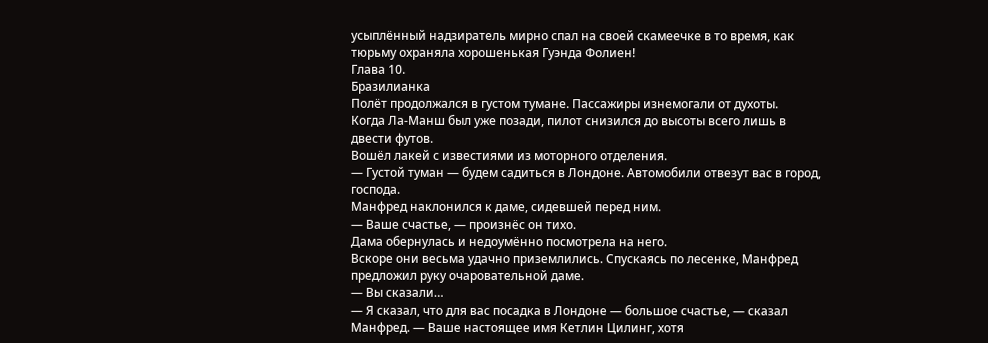усыплённый надзиратель мирно спал на своей скамеечке в то время, как тюрьму охраняла хорошенькая Гуэнда Фолиен!
Глава 10.
Бразилианка
Полёт продолжался в густом тумане. Пассажиры изнемогали от духоты.
Когда Ла-Манш был уже позади, пилот снизился до высоты всего лишь в двести футов.
Вошёл лакей с известиями из моторного отделения.
— Густой туман — будем садиться в Лондоне. Автомобили отвезут вас в город, господа.
Манфред наклонился к даме, сидевшей перед ним.
— Ваше счастье, — произнёс он тихо.
Дама обернулась и недоумённо посмотрела на него.
Вскоре они весьма удачно приземлились. Спускаясь по лесенке, Манфред предложил руку очаровательной даме.
— Вы сказали…
— Я сказал, что для вас посадка в Лондоне — большое счастье, — сказал Манфред. — Ваше настоящее имя Кетлин Цилинг, хотя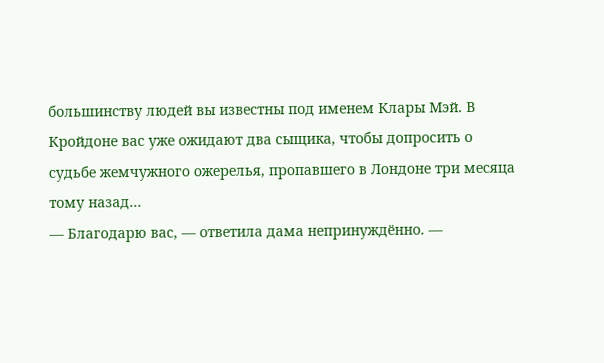большинству людей вы известны под именем Клары Мэй. В Кройдоне вас уже ожидают два сыщика, чтобы допросить о судьбе жемчужного ожерелья, пропавшего в Лондоне три месяца тому назад…
— Благодарю вас, — ответила дама непринуждённо. —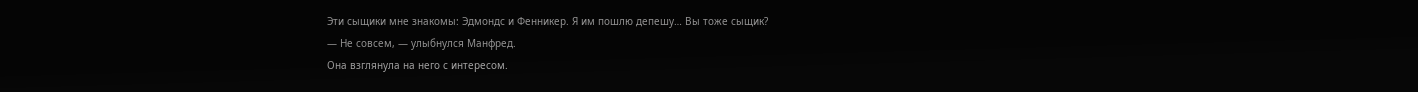Эти сыщики мне знакомы: Эдмондс и Фенникер. Я им пошлю депешу… Вы тоже сыщик?
— Не совсем, — улыбнулся Манфред.
Она взглянула на него с интересом.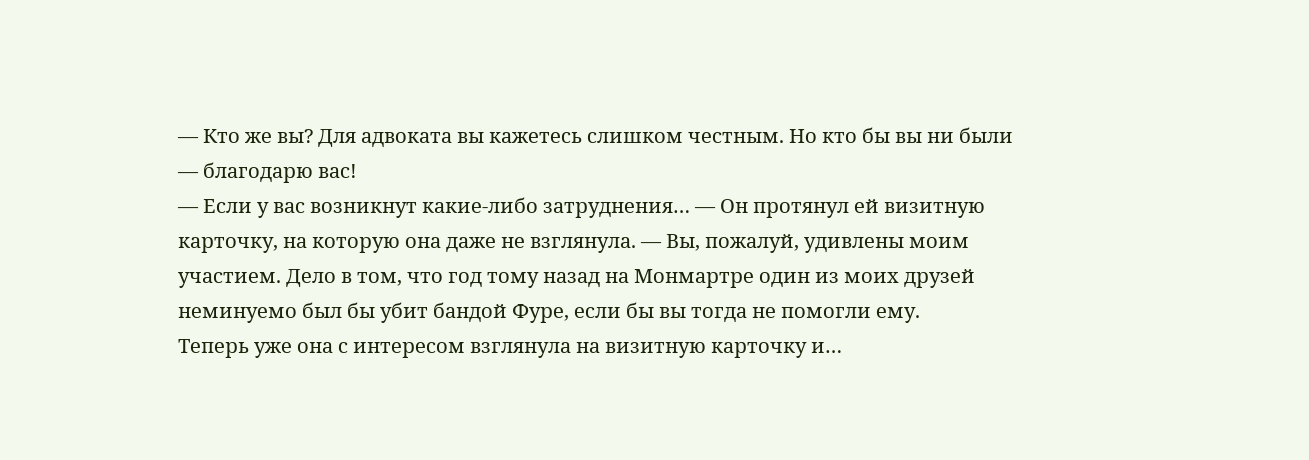— Кто же вы? Для адвоката вы кажетесь слишком честным. Но кто бы вы ни были — благодарю вас!
— Если у вас возникнут какие-либо затруднения… — Он протянул ей визитную карточку, на которую она даже не взглянула. — Вы, пожалуй, удивлены моим участием. Дело в том, что год тому назад на Монмартре один из моих друзей неминуемо был бы убит бандой Фуре, если бы вы тогда не помогли ему.
Теперь уже она с интересом взглянула на визитную карточку и…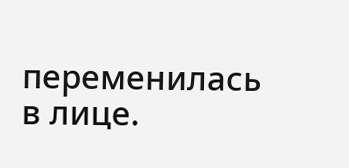переменилась в лице.